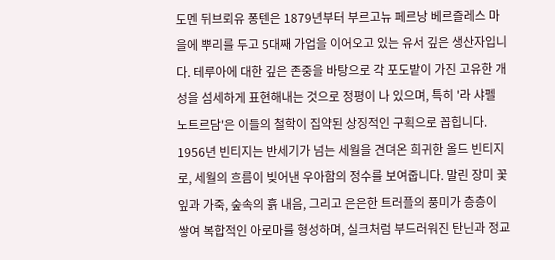도멘 뒤브뢰유 퐁텐은 1879년부터 부르고뉴 페르낭 베르즐레스 마을에 뿌리를 두고 5대째 가업을 이어오고 있는 유서 깊은 생산자입니다. 테루아에 대한 깊은 존중을 바탕으로 각 포도밭이 가진 고유한 개성을 섬세하게 표현해내는 것으로 정평이 나 있으며, 특히 '라 샤펠 노트르담'은 이들의 철학이 집약된 상징적인 구획으로 꼽힙니다.
1956년 빈티지는 반세기가 넘는 세월을 견뎌온 희귀한 올드 빈티지로, 세월의 흐름이 빚어낸 우아함의 정수를 보여줍니다. 말린 장미 꽃잎과 가죽, 숲속의 흙 내음, 그리고 은은한 트러플의 풍미가 층층이 쌓여 복합적인 아로마를 형성하며, 실크처럼 부드러워진 탄닌과 정교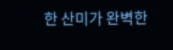한 산미가 완벽한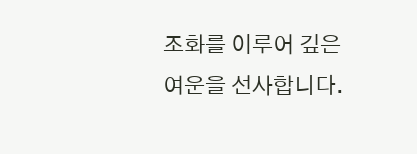조화를 이루어 깊은 여운을 선사합니다.